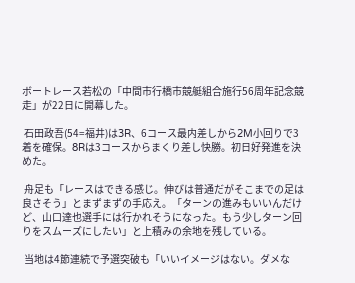ボートレース若松の「中間市行橋市競艇組合施行56周年記念競走」が22日に開幕した。

 石田政吾(54=福井)は3R、6コース最内差しから2M小回りで3着を確保。8Rは3コースからまくり差し快勝。初日好発進を決めた。

 舟足も「レースはできる感じ。伸びは普通だがそこまでの足は良さそう」とまずまずの手応え。「ターンの進みもいいんだけど、山口達也選手には行かれそうになった。もう少しターン回りをスムーズにしたい」と上積みの余地を残している。

 当地は4節連続で予選突破も「いいイメージはない。ダメな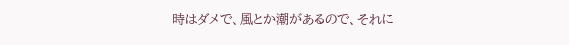時はダメで、風とか潮があるので、それに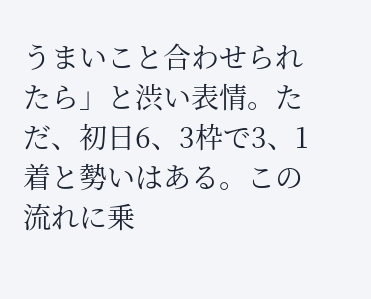うまいこと合わせられたら」と渋い表情。ただ、初日6、3枠で3、1着と勢いはある。この流れに乗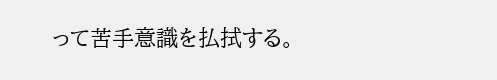って苦手意識を払拭する。